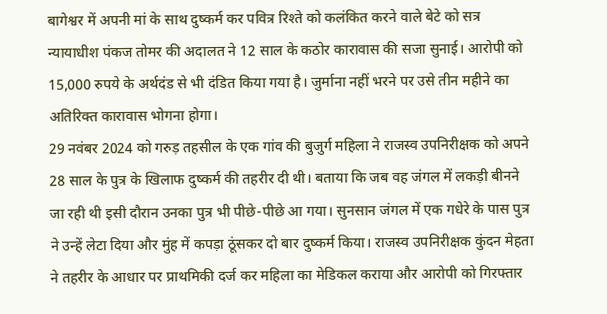बागेश्वर में अपनी मां के साथ दुष्कर्म कर पवित्र रिश्ते को कलंकित करने वाले बेटे को सत्र न्यायाधीश पंकज तोमर की अदालत ने 12 साल के कठोर कारावास की सजा सुनाई। आरोपी को 15,000 रुपये के अर्थदंड से भी दंडित किया गया है। जुर्माना नहीं भरने पर उसे तीन महीने का अतिरिक्त कारावास भोगना होगा।
29 नवंबर 2024 को गरुड़ तहसील के एक गांव की बुजुर्ग महिला ने राजस्व उपनिरीक्षक को अपने 28 साल के पुत्र के खिलाफ दुष्कर्म की तहरीर दी थी। बताया कि जब वह जंगल में लकड़ी बीनने जा रही थी इसी दौरान उनका पुत्र भी पीछे-पीछे आ गया। सुनसान जंगल में एक गधेरे के पास पुत्र ने उन्हें लेटा दिया और मुंह में कपड़ा ठूंसकर दो बार दुष्कर्म किया। राजस्व उपनिरीक्षक कुंदन मेहता ने तहरीर के आधार पर प्राथमिकी दर्ज कर महिला का मेडिकल कराया और आरोपी को गिरफ्तार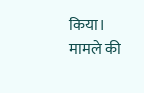किया। मामले की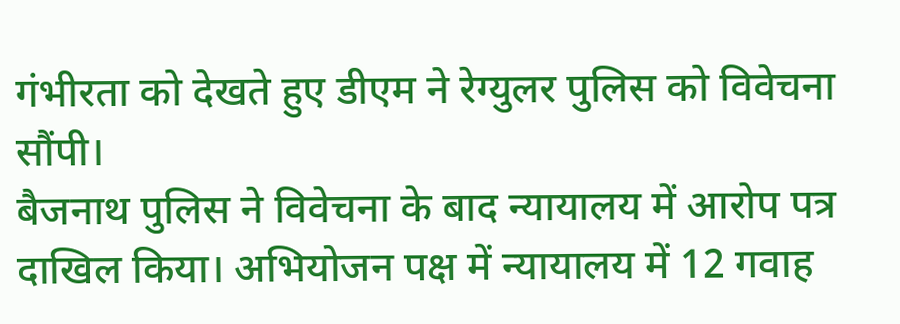गंभीरता को देखते हुए डीएम ने रेग्युलर पुलिस को विवेचना सौंपी।
बैजनाथ पुलिस ने विवेचना के बाद न्यायालय में आरोप पत्र दाखिल किया। अभियोजन पक्ष में न्यायालय में 12 गवाह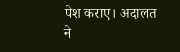पेश कराए। अदालत ने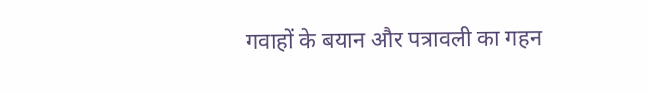गवाहों के बयान और पत्रावली का गहन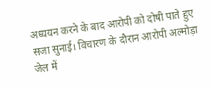अध्ययन करने के बाद आरोपी को दोषी पाते हुए सजा सुनाई। विचारण के दौरान आरोपी अल्मोड़ा जेल में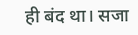ही बंद था। सजा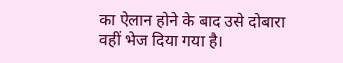का ऐलान होने के बाद उसे दोबारा वहीं भेज दिया गया है।